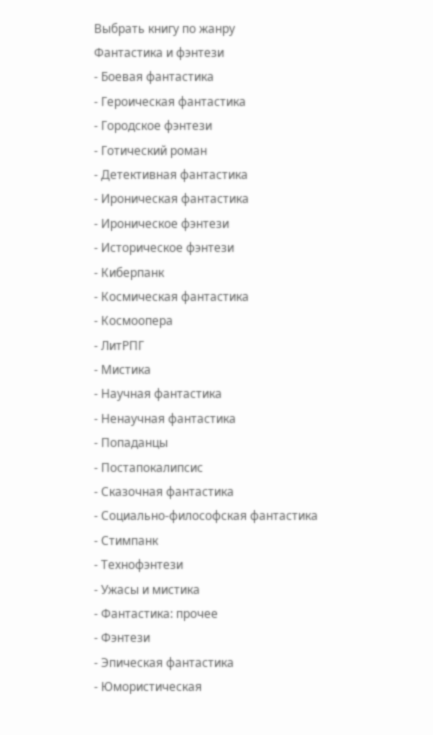Выбрать книгу по жанру
Фантастика и фэнтези
- Боевая фантастика
- Героическая фантастика
- Городское фэнтези
- Готический роман
- Детективная фантастика
- Ироническая фантастика
- Ироническое фэнтези
- Историческое фэнтези
- Киберпанк
- Космическая фантастика
- Космоопера
- ЛитРПГ
- Мистика
- Научная фантастика
- Ненаучная фантастика
- Попаданцы
- Постапокалипсис
- Сказочная фантастика
- Социально-философская фантастика
- Стимпанк
- Технофэнтези
- Ужасы и мистика
- Фантастика: прочее
- Фэнтези
- Эпическая фантастика
- Юмористическая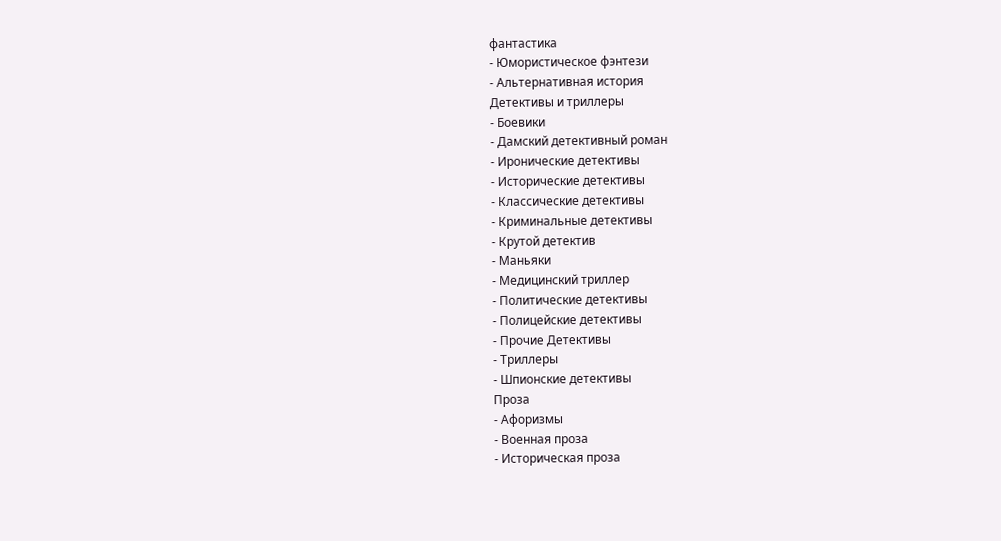фантастика
- Юмористическое фэнтези
- Альтернативная история
Детективы и триллеры
- Боевики
- Дамский детективный роман
- Иронические детективы
- Исторические детективы
- Классические детективы
- Криминальные детективы
- Крутой детектив
- Маньяки
- Медицинский триллер
- Политические детективы
- Полицейские детективы
- Прочие Детективы
- Триллеры
- Шпионские детективы
Проза
- Афоризмы
- Военная проза
- Историческая проза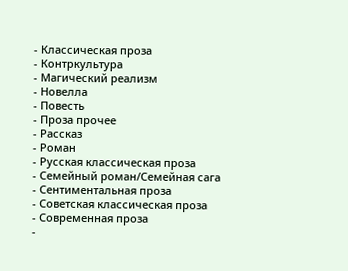- Классическая проза
- Контркультура
- Магический реализм
- Новелла
- Повесть
- Проза прочее
- Рассказ
- Роман
- Русская классическая проза
- Семейный роман/Семейная сага
- Сентиментальная проза
- Советская классическая проза
- Современная проза
-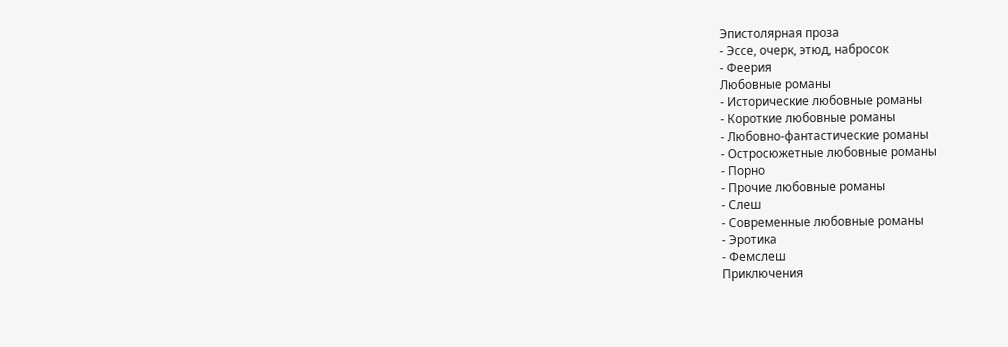Эпистолярная проза
- Эссе, очерк, этюд, набросок
- Феерия
Любовные романы
- Исторические любовные романы
- Короткие любовные романы
- Любовно-фантастические романы
- Остросюжетные любовные романы
- Порно
- Прочие любовные романы
- Слеш
- Современные любовные романы
- Эротика
- Фемслеш
Приключения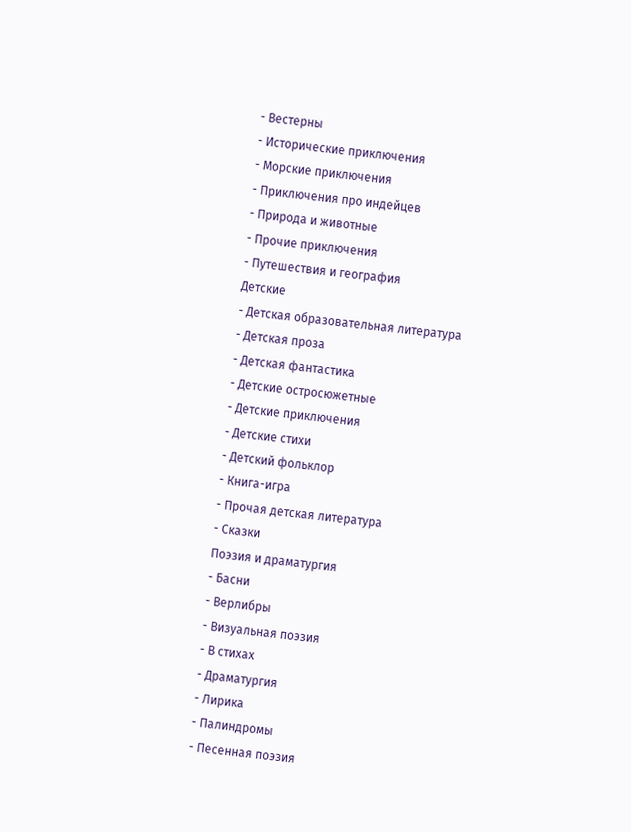- Вестерны
- Исторические приключения
- Морские приключения
- Приключения про индейцев
- Природа и животные
- Прочие приключения
- Путешествия и география
Детские
- Детская образовательная литература
- Детская проза
- Детская фантастика
- Детские остросюжетные
- Детские приключения
- Детские стихи
- Детский фольклор
- Книга-игра
- Прочая детская литература
- Сказки
Поэзия и драматургия
- Басни
- Верлибры
- Визуальная поэзия
- В стихах
- Драматургия
- Лирика
- Палиндромы
- Песенная поэзия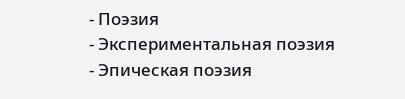- Поэзия
- Экспериментальная поэзия
- Эпическая поэзия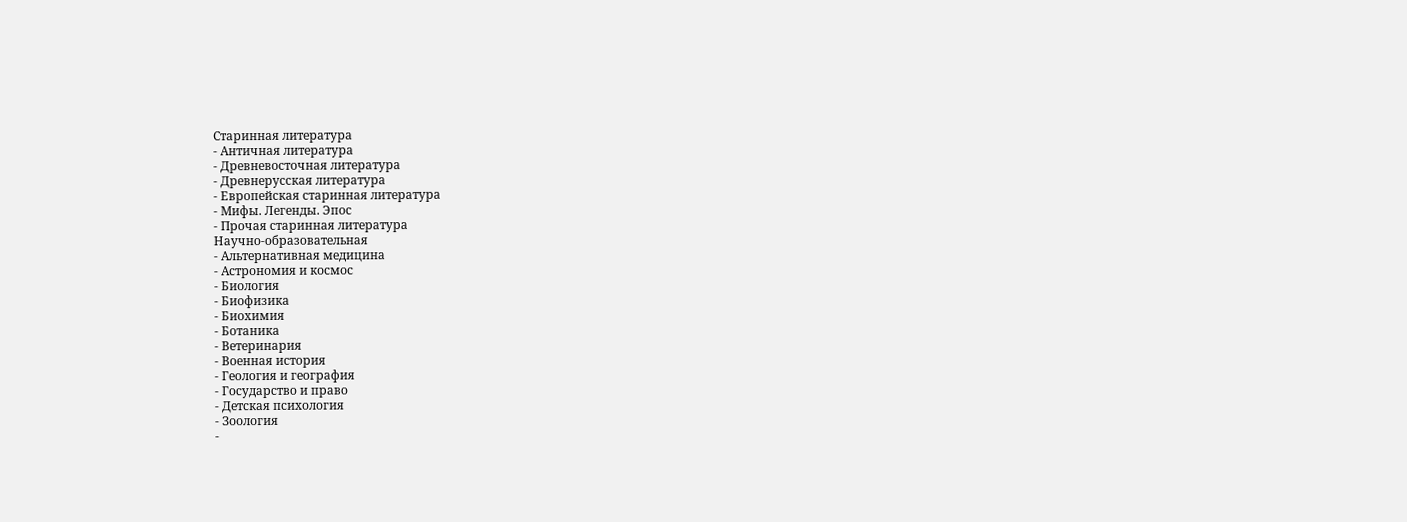Старинная литература
- Античная литература
- Древневосточная литература
- Древнерусская литература
- Европейская старинная литература
- Мифы. Легенды. Эпос
- Прочая старинная литература
Научно-образовательная
- Альтернативная медицина
- Астрономия и космос
- Биология
- Биофизика
- Биохимия
- Ботаника
- Ветеринария
- Военная история
- Геология и география
- Государство и право
- Детская психология
- Зоология
-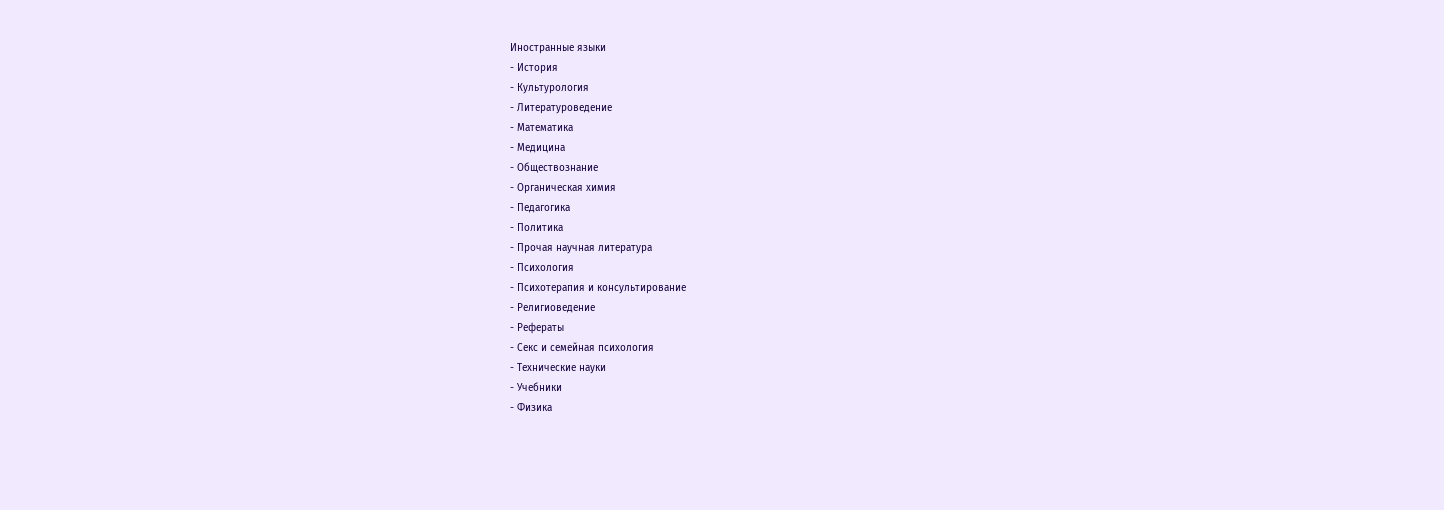Иностранные языки
- История
- Культурология
- Литературоведение
- Математика
- Медицина
- Обществознание
- Органическая химия
- Педагогика
- Политика
- Прочая научная литература
- Психология
- Психотерапия и консультирование
- Религиоведение
- Рефераты
- Секс и семейная психология
- Технические науки
- Учебники
- Физика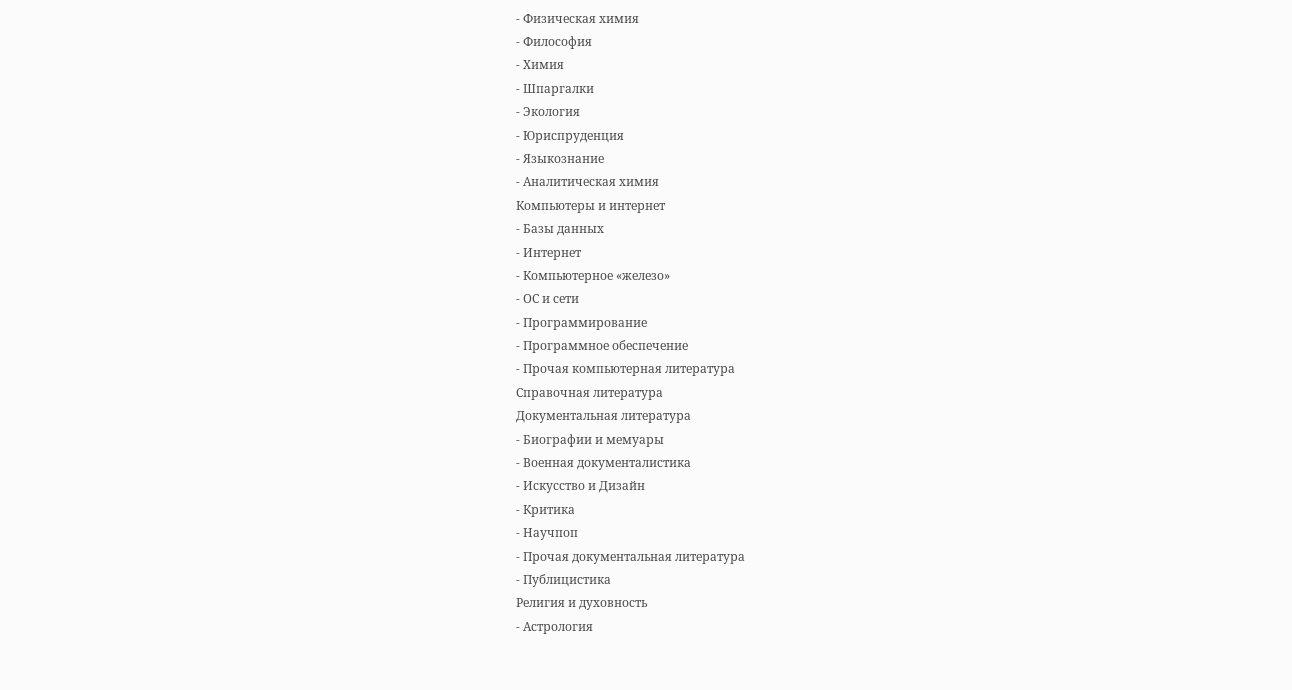- Физическая химия
- Философия
- Химия
- Шпаргалки
- Экология
- Юриспруденция
- Языкознание
- Аналитическая химия
Компьютеры и интернет
- Базы данных
- Интернет
- Компьютерное «железо»
- ОС и сети
- Программирование
- Программное обеспечение
- Прочая компьютерная литература
Справочная литература
Документальная литература
- Биографии и мемуары
- Военная документалистика
- Искусство и Дизайн
- Критика
- Научпоп
- Прочая документальная литература
- Публицистика
Религия и духовность
- Астрология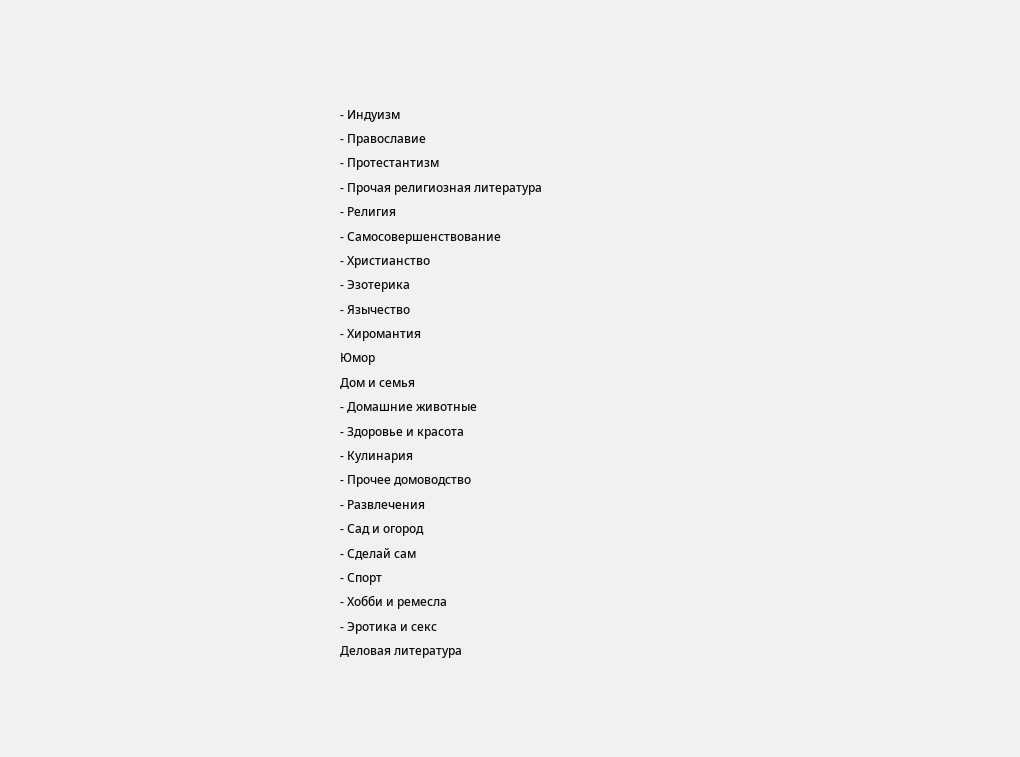- Индуизм
- Православие
- Протестантизм
- Прочая религиозная литература
- Религия
- Самосовершенствование
- Христианство
- Эзотерика
- Язычество
- Хиромантия
Юмор
Дом и семья
- Домашние животные
- Здоровье и красота
- Кулинария
- Прочее домоводство
- Развлечения
- Сад и огород
- Сделай сам
- Спорт
- Хобби и ремесла
- Эротика и секс
Деловая литература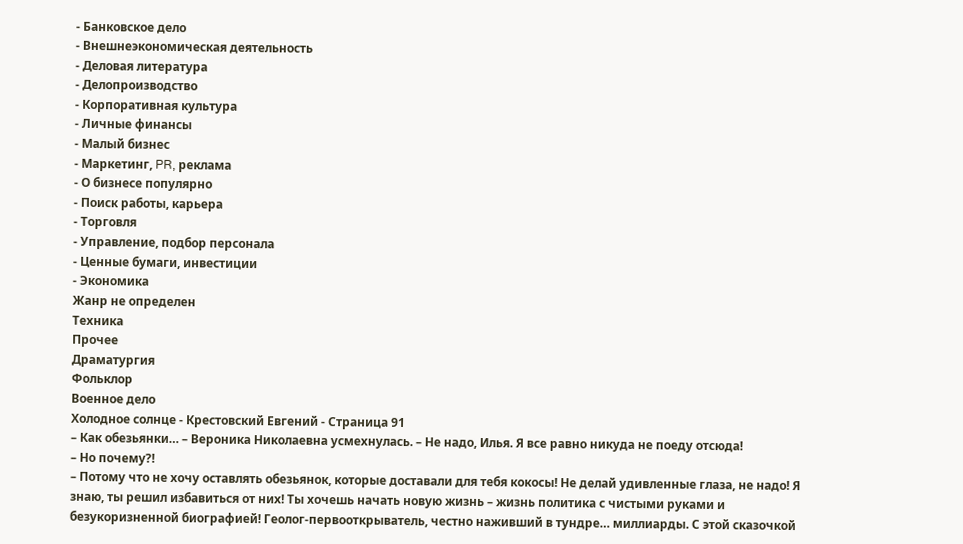- Банковское дело
- Внешнеэкономическая деятельность
- Деловая литература
- Делопроизводство
- Корпоративная культура
- Личные финансы
- Малый бизнес
- Маркетинг, PR, реклама
- О бизнесе популярно
- Поиск работы, карьера
- Торговля
- Управление, подбор персонала
- Ценные бумаги, инвестиции
- Экономика
Жанр не определен
Техника
Прочее
Драматургия
Фольклор
Военное дело
Холодное солнце - Крестовский Евгений - Страница 91
– Как обезьянки… – Вероника Николаевна усмехнулась. – Не надо, Илья. Я все равно никуда не поеду отсюда!
– Но почему?!
– Потому что не хочу оставлять обезьянок, которые доставали для тебя кокосы! Не делай удивленные глаза, не надо! Я знаю, ты решил избавиться от них! Ты хочешь начать новую жизнь – жизнь политика с чистыми руками и безукоризненной биографией! Геолог-первооткрыватель, честно наживший в тундре… миллиарды. С этой сказочкой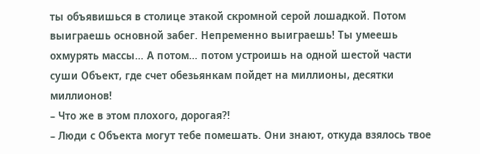ты объявишься в столице этакой скромной серой лошадкой. Потом выиграешь основной забег. Непременно выиграешь! Ты умеешь охмурять массы… А потом… потом устроишь на одной шестой части суши Объект, где счет обезьянкам пойдет на миллионы, десятки миллионов!
– Что же в этом плохого, дорогая?!
– Люди с Объекта могут тебе помешать. Они знают, откуда взялось твое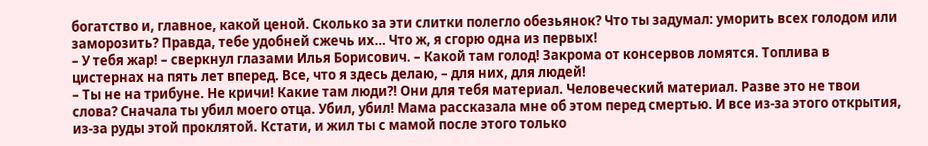богатство и, главное, какой ценой. Сколько за эти слитки полегло обезьянок? Что ты задумал: уморить всех голодом или заморозить? Правда, тебе удобней сжечь их… Что ж, я сгорю одна из первых!
– У тебя жар! – сверкнул глазами Илья Борисович. – Какой там голод! Закрома от консервов ломятся. Топлива в цистернах на пять лет вперед. Все, что я здесь делаю, – для них, для людей!
– Ты не на трибуне. Не кричи! Какие там люди?! Они для тебя материал. Человеческий материал. Разве это не твои слова? Сначала ты убил моего отца. Убил, убил! Мама рассказала мне об этом перед смертью. И все из-за этого открытия, из-за руды этой проклятой. Кстати, и жил ты с мамой после этого только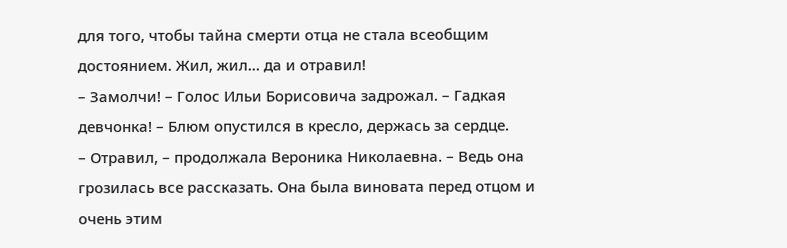для того, чтобы тайна смерти отца не стала всеобщим достоянием. Жил, жил… да и отравил!
– Замолчи! – Голос Ильи Борисовича задрожал. – Гадкая девчонка! – Блюм опустился в кресло, держась за сердце.
– Отравил, – продолжала Вероника Николаевна. – Ведь она грозилась все рассказать. Она была виновата перед отцом и очень этим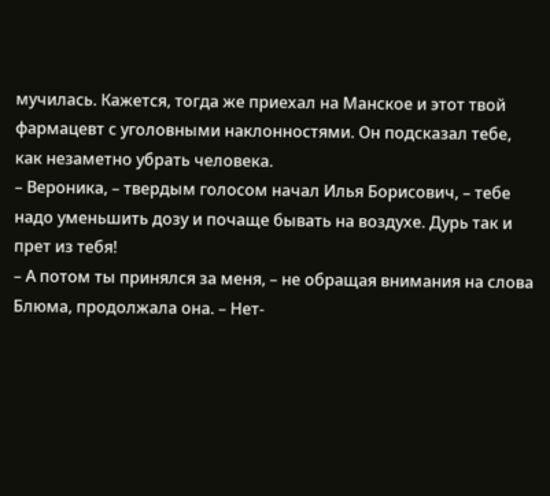мучилась. Кажется, тогда же приехал на Манское и этот твой фармацевт с уголовными наклонностями. Он подсказал тебе, как незаметно убрать человека.
– Вероника, – твердым голосом начал Илья Борисович, – тебе надо уменьшить дозу и почаще бывать на воздухе. Дурь так и прет из тебя!
– А потом ты принялся за меня, – не обращая внимания на слова Блюма, продолжала она. – Нет-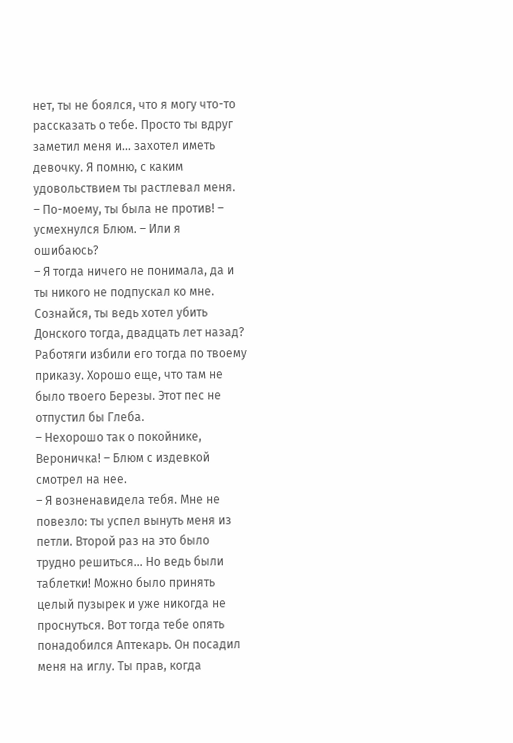нет, ты не боялся, что я могу что-то рассказать о тебе. Просто ты вдруг заметил меня и… захотел иметь девочку. Я помню, с каким удовольствием ты растлевал меня.
– По-моему, ты была не против! – усмехнулся Блюм. – Или я ошибаюсь?
– Я тогда ничего не понимала, да и ты никого не подпускал ко мне. Сознайся, ты ведь хотел убить Донского тогда, двадцать лет назад? Работяги избили его тогда по твоему приказу. Хорошо еще, что там не было твоего Березы. Этот пес не отпустил бы Глеба.
– Нехорошо так о покойнике, Вероничка! – Блюм с издевкой смотрел на нее.
– Я возненавидела тебя. Мне не повезло: ты успел вынуть меня из петли. Второй раз на это было трудно решиться… Но ведь были таблетки! Можно было принять целый пузырек и уже никогда не проснуться. Вот тогда тебе опять понадобился Аптекарь. Он посадил меня на иглу. Ты прав, когда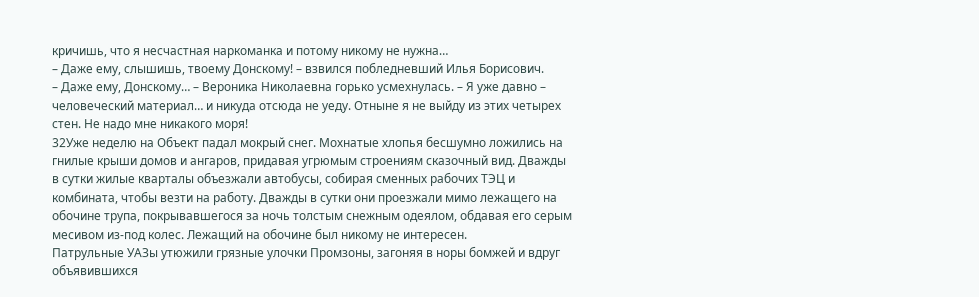кричишь, что я несчастная наркоманка и потому никому не нужна…
– Даже ему, слышишь, твоему Донскому! – взвился побледневший Илья Борисович.
– Даже ему, Донскому… – Вероника Николаевна горько усмехнулась. – Я уже давно – человеческий материал… и никуда отсюда не уеду. Отныне я не выйду из этих четырех стен. Не надо мне никакого моря!
32Уже неделю на Объект падал мокрый снег. Мохнатые хлопья бесшумно ложились на гнилые крыши домов и ангаров, придавая угрюмым строениям сказочный вид. Дважды в сутки жилые кварталы объезжали автобусы, собирая сменных рабочих ТЭЦ и комбината, чтобы везти на работу. Дважды в сутки они проезжали мимо лежащего на обочине трупа, покрывавшегося за ночь толстым снежным одеялом, обдавая его серым месивом из-под колес. Лежащий на обочине был никому не интересен.
Патрульные УАЗы утюжили грязные улочки Промзоны, загоняя в норы бомжей и вдруг объявившихся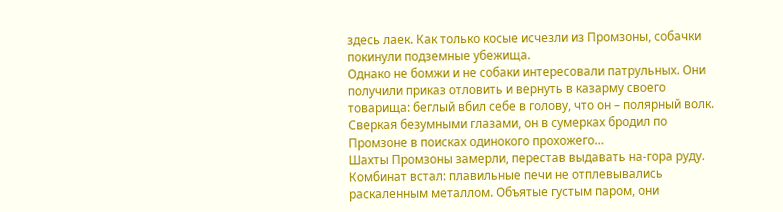здесь лаек. Как только косые исчезли из Промзоны, собачки покинули подземные убежища.
Однако не бомжи и не собаки интересовали патрульных. Они получили приказ отловить и вернуть в казарму своего товарища: беглый вбил себе в голову, что он – полярный волк. Сверкая безумными глазами, он в сумерках бродил по Промзоне в поисках одинокого прохожего…
Шахты Промзоны замерли, перестав выдавать на-гора руду. Комбинат встал: плавильные печи не отплевывались раскаленным металлом. Объятые густым паром, они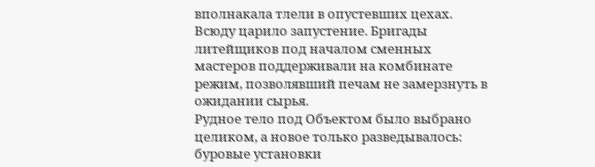вполнакала тлели в опустевших цехах. Всюду царило запустение. Бригады литейщиков под началом сменных мастеров поддерживали на комбинате режим, позволявший печам не замерзнуть в ожидании сырья.
Рудное тело под Объектом было выбрано целиком, а новое только разведывалось: буровые установки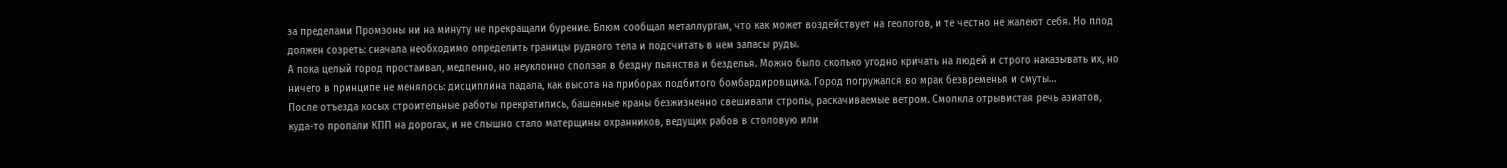за пределами Промзоны ни на минуту не прекращали бурение. Блюм сообщал металлургам, что как может воздействует на геологов, и те честно не жалеют себя. Но плод должен созреть: сначала необходимо определить границы рудного тела и подсчитать в нем запасы руды.
А пока целый город простаивал, медленно, но неуклонно сползая в бездну пьянства и безделья. Можно было сколько угодно кричать на людей и строго наказывать их, но ничего в принципе не менялось: дисциплина падала, как высота на приборах подбитого бомбардировщика. Город погружался во мрак безвременья и смуты…
После отъезда косых строительные работы прекратились, башенные краны безжизненно свешивали стропы, раскачиваемые ветром. Смолкла отрывистая речь азиатов, куда-то пропали КПП на дорогах, и не слышно стало матерщины охранников, ведущих рабов в столовую или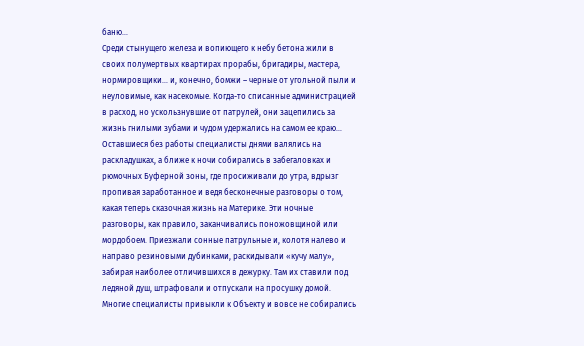баню…
Среди стынущего железа и вопиющего к небу бетона жили в своих полумертвых квартирах прорабы, бригадиры, мастера, нормировщики… и, конечно, бомжи – черные от угольной пыли и неуловимые, как насекомые. Когда-то списанные администрацией в расход, но ускользнувшие от патрулей, они зацепились за жизнь гнилыми зубами и чудом удержались на самом ее краю…
Оставшиеся без работы специалисты днями валялись на раскладушках, а ближе к ночи собирались в забегаловках и рюмочных Буферной зоны, где просиживали до утра, вдрызг пропивая заработанное и ведя бесконечные разговоры о том, какая теперь сказочная жизнь на Материке. Эти ночные разговоры, как правило, заканчивались поножовщиной или мордобоем. Приезжали сонные патрульные и, колотя налево и направо резиновыми дубинками, раскидывали «кучу малу», забирая наиболее отличившихся в дежурку. Там их ставили под ледяной душ, штрафовали и отпускали на просушку домой.
Многие специалисты привыкли к Объекту и вовсе не собирались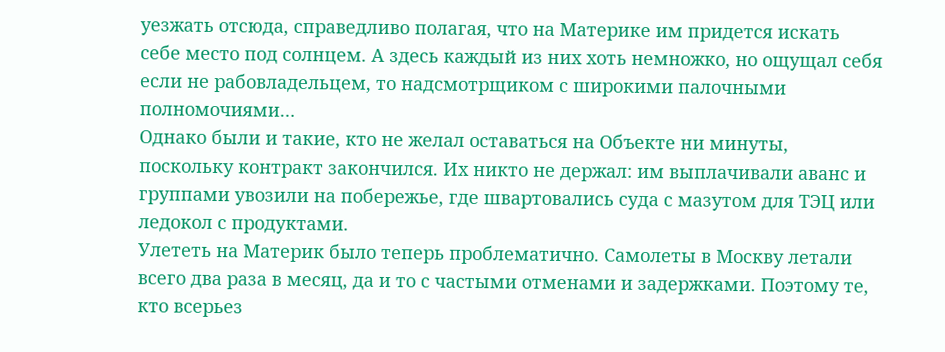уезжать отсюда, справедливо полагая, что на Материке им придется искать себе место под солнцем. А здесь каждый из них хоть немножко, но ощущал себя если не рабовладельцем, то надсмотрщиком с широкими палочными полномочиями…
Однако были и такие, кто не желал оставаться на Объекте ни минуты, поскольку контракт закончился. Их никто не держал: им выплачивали аванс и группами увозили на побережье, где швартовались суда с мазутом для ТЭЦ или ледокол с продуктами.
Улететь на Материк было теперь проблематично. Самолеты в Москву летали всего два раза в месяц, да и то с частыми отменами и задержками. Поэтому те, кто всерьез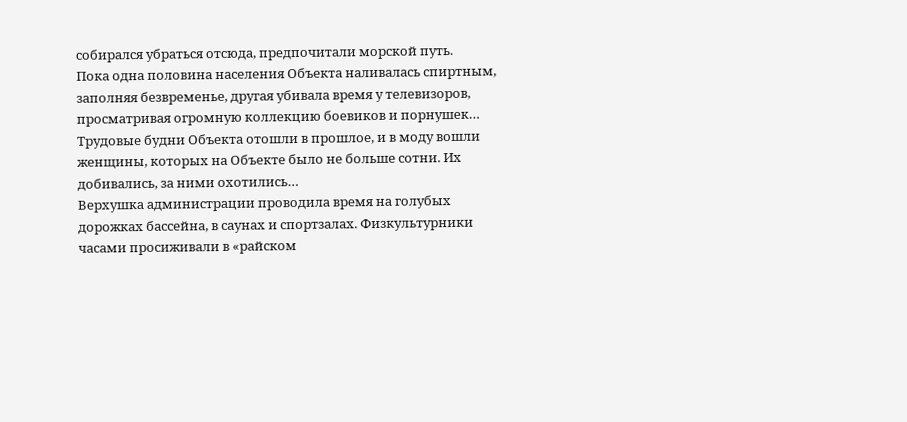собирался убраться отсюда, предпочитали морской путь.
Пока одна половина населения Объекта наливалась спиртным, заполняя безвременье, другая убивала время у телевизоров, просматривая огромную коллекцию боевиков и порнушек…
Трудовые будни Объекта отошли в прошлое, и в моду вошли женщины, которых на Объекте было не больше сотни. Их добивались, за ними охотились…
Верхушка администрации проводила время на голубых дорожках бассейна, в саунах и спортзалах. Физкультурники часами просиживали в «райском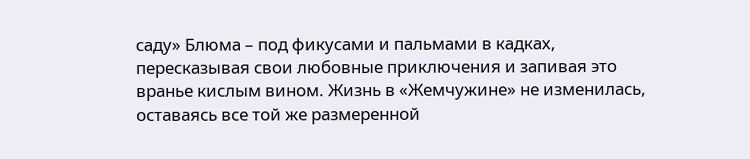саду» Блюма – под фикусами и пальмами в кадках, пересказывая свои любовные приключения и запивая это вранье кислым вином. Жизнь в «Жемчужине» не изменилась, оставаясь все той же размеренной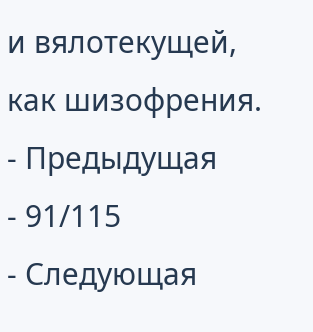и вялотекущей, как шизофрения.
- Предыдущая
- 91/115
- Следующая